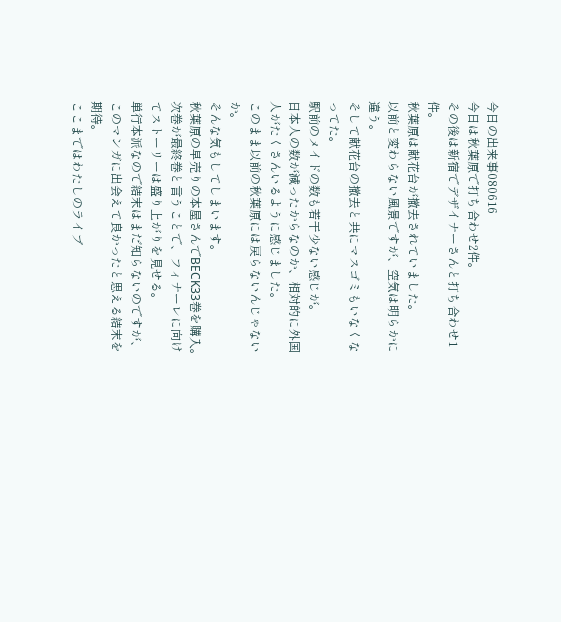今日の出来事080616
今日は秋葉原で打ち合わせ2件。
その後は新宿でデザイナーさんと打ち合わせ1件。
秋葉原は献花台が撤去されていました。
以前と変わらない風景ですが、空気は明らかに違う。
そして献花台の撤去と共にマスゴミもいなくなってた。
駅前のメイドの数も若干少ない感じが。
日本人の数が減ったからなのか、相対的に外国人がたくさんいるように感じました。
このまま以前の秋葉原には戻らないんじゃないか。
そんな気もしてしまいます。
秋葉原の早売りの本屋さんでBECK33巻を購入。
次巻が最終巻と言うことで、フィナーレに向けてストーリーは盛り上がりを見せる。
単行本派なので結末はまだ知らないのですが、このマンガに出会えて良かったと思える結末を期待。
ここまではわたしのライブ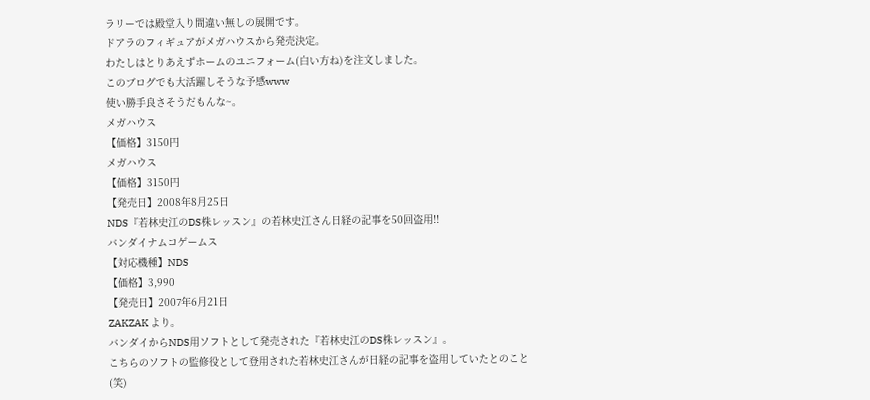ラリーでは殿堂入り間違い無しの展開です。
ドアラのフィギュアがメガハウスから発売決定。
わたしはとりあえずホームのユニフォーム(白い方ね)を注文しました。
このブログでも大活躍しそうな予感www
使い勝手良さそうだもんな~。
メガハウス
【価格】3150円
メガハウス
【価格】3150円
【発売日】2008年8月25日
NDS『若林史江のDS株レッスン』の若林史江さん日経の記事を50回盗用!!
バンダイナムコゲームス
【対応機種】NDS
【価格】3,990
【発売日】2007年6月21日
ZAKZAK より。
バンダイからNDS用ソフトとして発売された『若林史江のDS株レッスン』。
こちらのソフトの監修役として登用された若林史江さんが日経の記事を盗用していたとのこと(笑)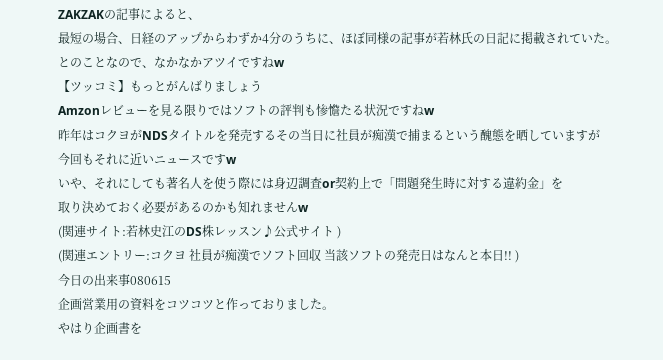ZAKZAKの記事によると、
最短の場合、日経のアップからわずか4分のうちに、ほぼ同様の記事が若林氏の日記に掲載されていた。
とのことなので、なかなかアツイですねw
【ツッコミ】もっとがんばりましょう
Amzonレビューを見る限りではソフトの評判も惨憺たる状況ですねw
昨年はコクヨがNDSタイトルを発売するその当日に社員が痴漢で捕まるという醜態を晒していますが
今回もそれに近いニュースですw
いや、それにしても著名人を使う際には身辺調査or契約上で「問題発生時に対する違約金」を
取り決めておく必要があるのかも知れませんw
(関連サイト:若林史江のDS株レッスン♪公式サイト )
(関連エントリー:コクヨ 社員が痴漢でソフト回収 当該ソフトの発売日はなんと本日!! )
今日の出来事080615
企画営業用の資料をコツコツと作っておりました。
やはり企画書を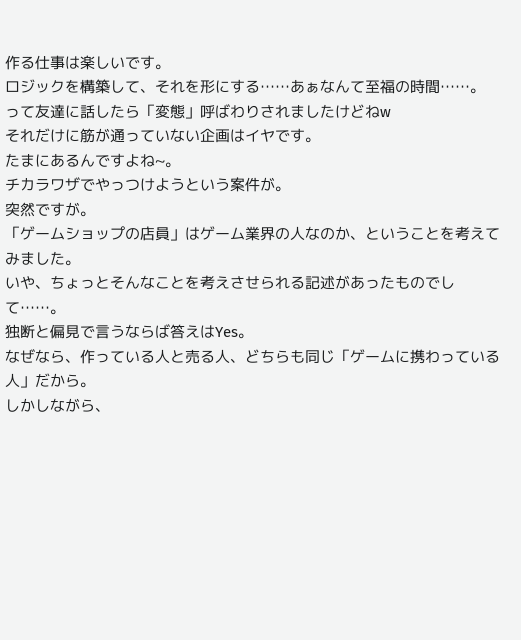作る仕事は楽しいです。
ロジックを構築して、それを形にする……あぁなんて至福の時間……。
って友達に話したら「変態」呼ばわりされましたけどねw
それだけに筋が通っていない企画はイヤです。
たまにあるんですよね~。
チカラワザでやっつけようという案件が。
突然ですが。
「ゲームショップの店員」はゲーム業界の人なのか、ということを考えてみました。
いや、ちょっとそんなことを考えさせられる記述があったものでして……。
独断と偏見で言うならば答えはYes。
なぜなら、作っている人と売る人、どちらも同じ「ゲームに携わっている人」だから。
しかしながら、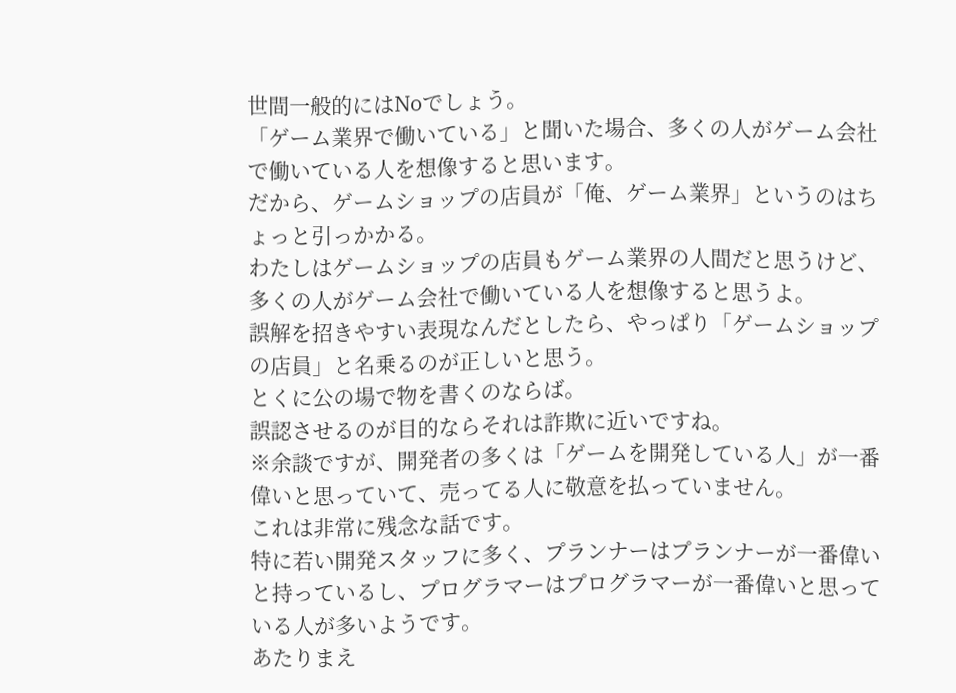世間一般的にはNoでしょう。
「ゲーム業界で働いている」と聞いた場合、多くの人がゲーム会社で働いている人を想像すると思います。
だから、ゲームショップの店員が「俺、ゲーム業界」というのはちょっと引っかかる。
わたしはゲームショップの店員もゲーム業界の人間だと思うけど、
多くの人がゲーム会社で働いている人を想像すると思うよ。
誤解を招きやすい表現なんだとしたら、やっぱり「ゲームショップの店員」と名乗るのが正しいと思う。
とくに公の場で物を書くのならば。
誤認させるのが目的ならそれは詐欺に近いですね。
※余談ですが、開発者の多くは「ゲームを開発している人」が一番偉いと思っていて、売ってる人に敬意を払っていません。
これは非常に残念な話です。
特に若い開発スタッフに多く、プランナーはプランナーが一番偉いと持っているし、プログラマーはプログラマーが一番偉いと思っている人が多いようです。
あたりまえ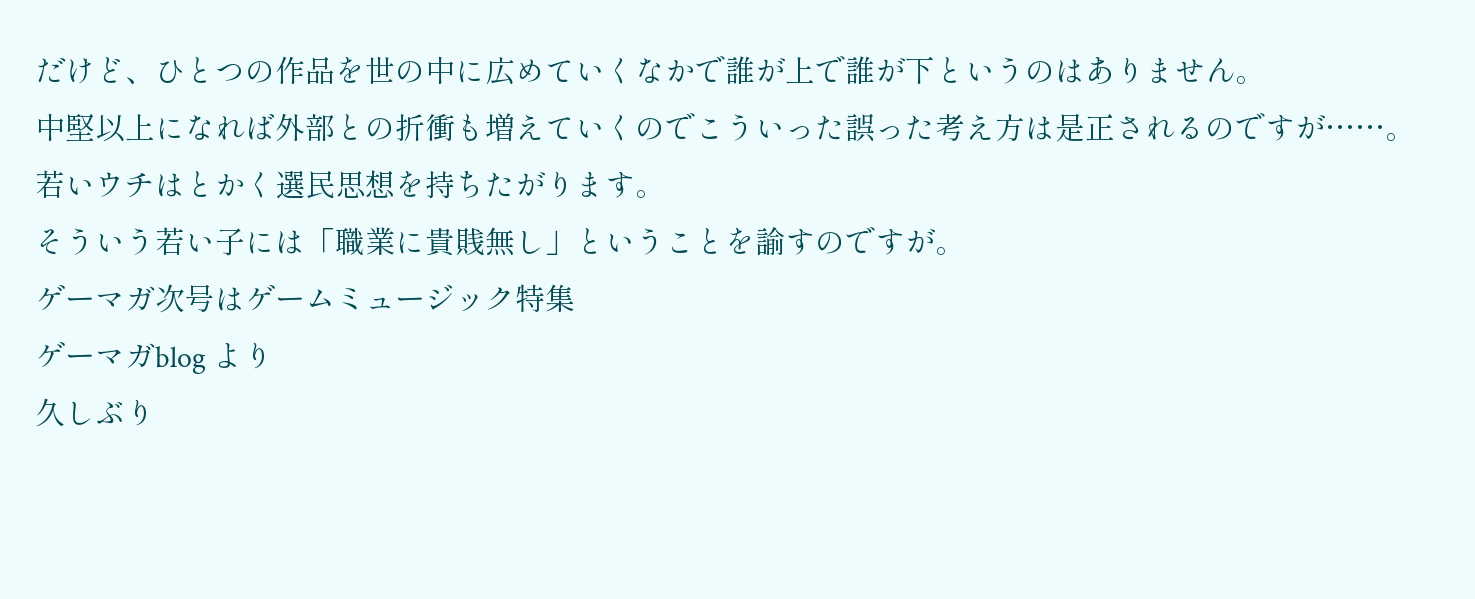だけど、ひとつの作品を世の中に広めていくなかで誰が上で誰が下というのはありません。
中堅以上になれば外部との折衝も増えていくのでこういった誤った考え方は是正されるのですが……。
若いウチはとかく選民思想を持ちたがります。
そういう若い子には「職業に貴賎無し」ということを諭すのですが。
ゲーマガ次号はゲームミュージック特集
ゲーマガblog より
久しぶり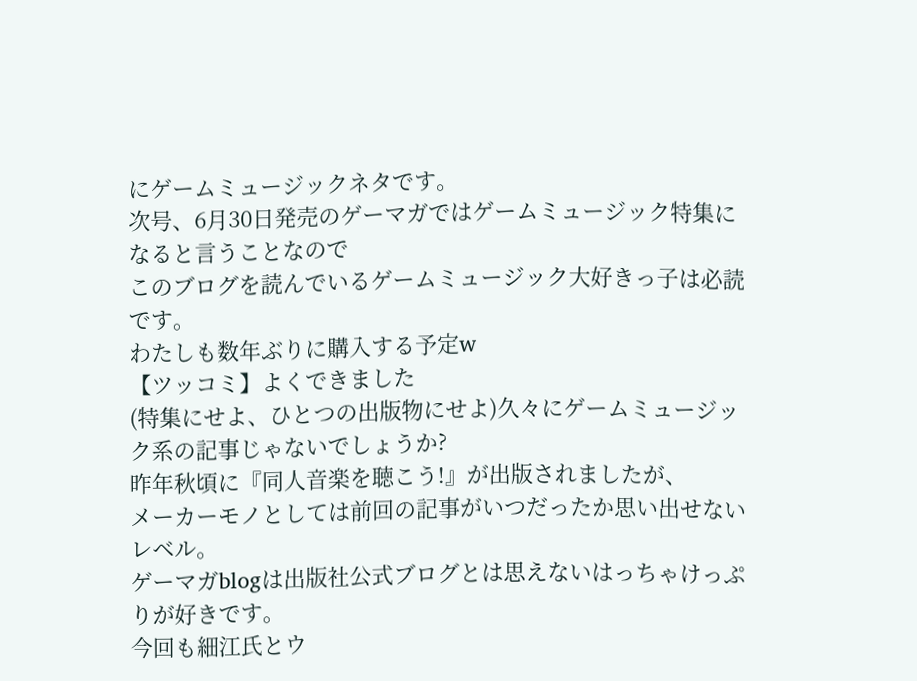にゲームミュージックネタです。
次号、6月30日発売のゲーマガではゲームミュージック特集になると言うことなので
このブログを読んでいるゲームミュージック大好きっ子は必読です。
わたしも数年ぶりに購入する予定w
【ツッコミ】よくできました
(特集にせよ、ひとつの出版物にせよ)久々にゲームミュージック系の記事じゃないでしょうか?
昨年秋頃に『同人音楽を聴こう!』が出版されましたが、
メーカーモノとしては前回の記事がいつだったか思い出せないレベル。
ゲーマガblogは出版社公式ブログとは思えないはっちゃけっぷりが好きです。
今回も細江氏とウ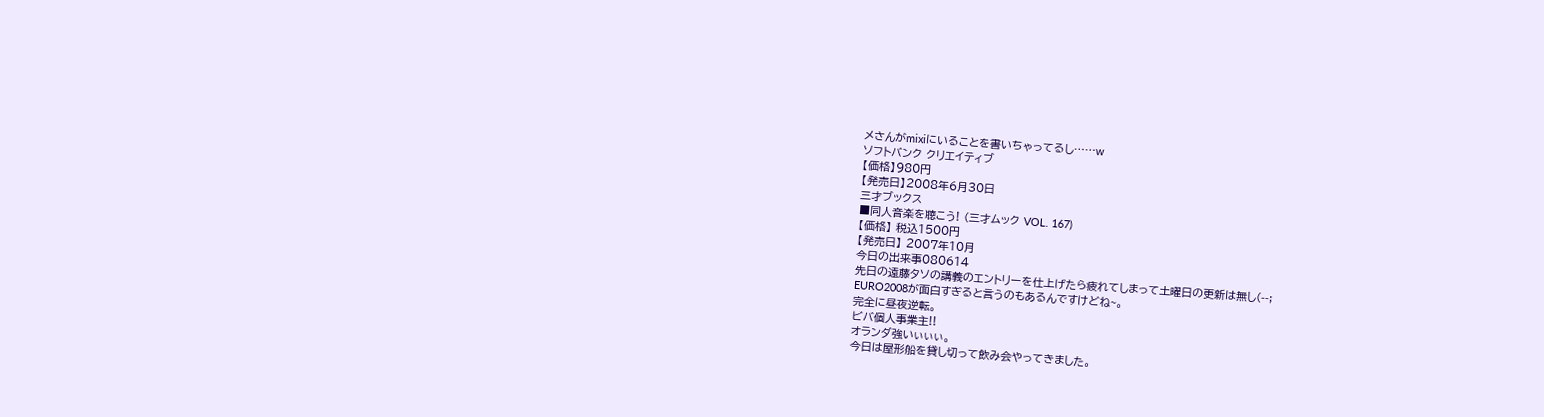メさんがmixiにいることを書いちゃってるし……w
ソフトバンク クリエイティブ
【価格】980円
【発売日】2008年6月30日
三才ブックス
■同人音楽を聴こう! (三才ムック VOL. 167)
【価格】 税込1500円
【発売日】 2007年10月
今日の出来事080614
先日の遠藤タソの講義のエントリーを仕上げたら疲れてしまって土曜日の更新は無し(--;
EURO2008が面白すぎると言うのもあるんですけどね~。
完全に昼夜逆転。
ビバ個人事業主!!
オランダ強いぃぃぃ。
今日は屋形船を貸し切って飲み会やってきました。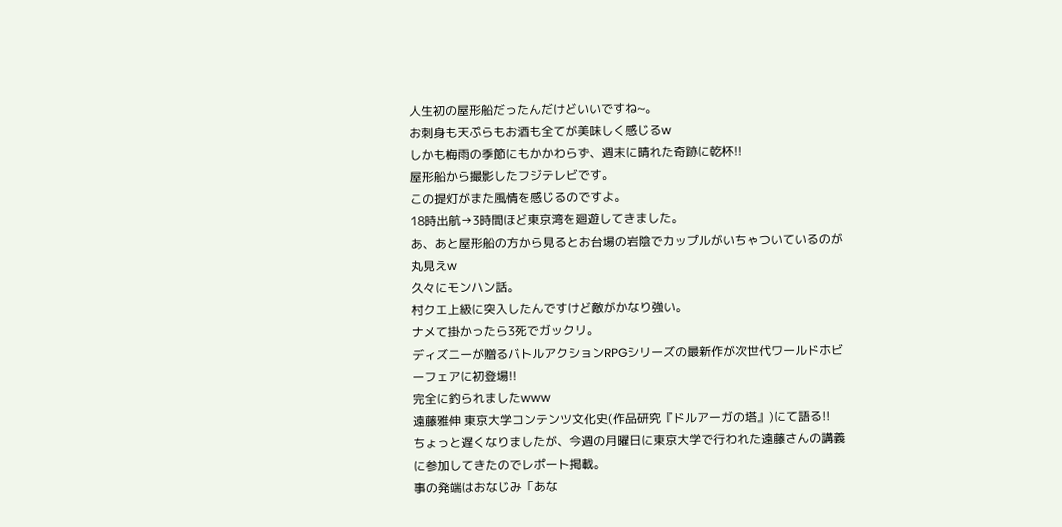人生初の屋形船だったんだけどいいですね~。
お刺身も天ぷらもお酒も全てが美味しく感じるw
しかも梅雨の季節にもかかわらず、週末に晴れた奇跡に乾杯!!
屋形船から撮影したフジテレビです。
この提灯がまた風情を感じるのですよ。
18時出航→3時間ほど東京湾を廻遊してきました。
あ、あと屋形船の方から見るとお台場の岩陰でカップルがいちゃついているのが丸見えw
久々にモンハン話。
村クエ上級に突入したんですけど敵がかなり強い。
ナメて掛かったら3死でガックリ。
ディズニーが贈るバトルアクションRPGシリーズの最新作が次世代ワールドホビーフェアに初登場!!
完全に釣られましたwww
遠藤雅伸 東京大学コンテンツ文化史(作品研究『ドルアーガの塔』)にて語る!!
ちょっと遅くなりましたが、今週の月曜日に東京大学で行われた遠藤さんの講義に参加してきたのでレポート掲載。
事の発端はおなじみ「あな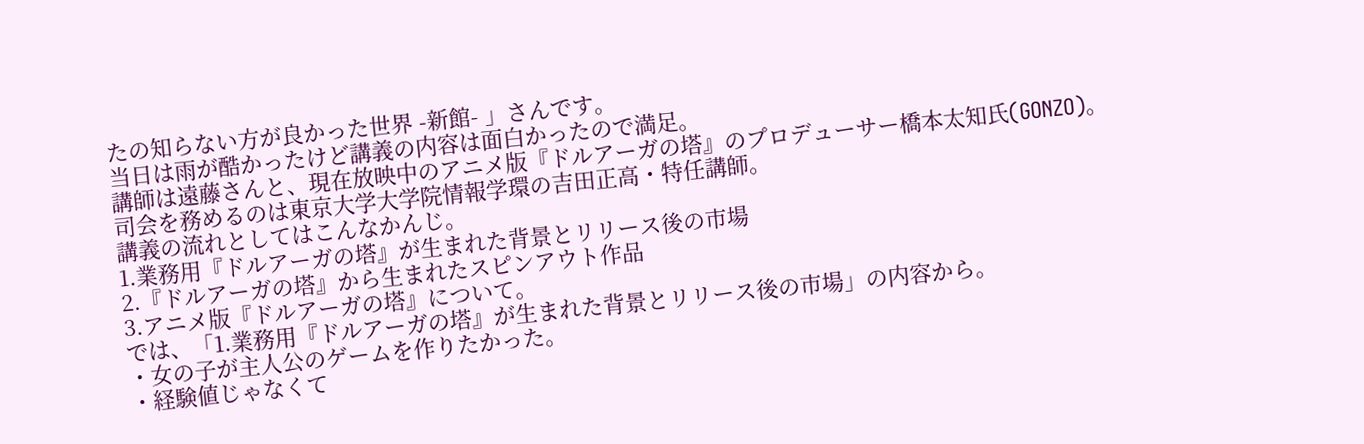たの知らない方が良かった世界 -新館- 」さんです。
当日は雨が酷かったけど講義の内容は面白かったので満足。
講師は遠藤さんと、現在放映中のアニメ版『ドルアーガの塔』のプロデューサー橋本太知氏(GONZO)。
司会を務めるのは東京大学大学院情報学環の吉田正高・特任講師。
講義の流れとしてはこんなかんじ。
1.業務用『ドルアーガの塔』が生まれた背景とリリース後の市場
2.『ドルアーガの塔』から生まれたスピンアウト作品
3.アニメ版『ドルアーガの塔』について。
では、「1.業務用『ドルアーガの塔』が生まれた背景とリリース後の市場」の内容から。
・女の子が主人公のゲームを作りたかった。
・経験値じゃなくて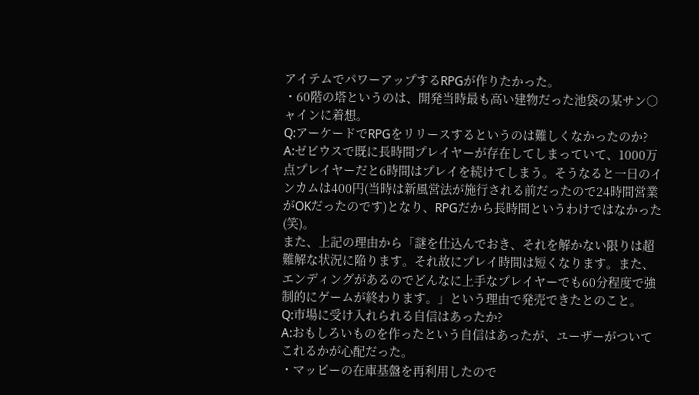アイテムでパワーアップするRPGが作りたかった。
・60階の塔というのは、開発当時最も高い建物だった池袋の某サン○ャインに着想。
Q:アーケードでRPGをリリースするというのは難しくなかったのか?
A:ゼビウスで既に長時間プレイヤーが存在してしまっていて、1000万点プレイヤーだと6時間はプレイを続けてしまう。そうなると一日のインカムは400円(当時は新風営法が施行される前だったので24時間営業がOKだったのです)となり、RPGだから長時間というわけではなかった(笑)。
また、上記の理由から「謎を仕込んでおき、それを解かない限りは超難解な状況に陥ります。それ故にプレイ時間は短くなります。また、エンディングがあるのでどんなに上手なプレイヤーでも60分程度で強制的にゲームが終わります。」という理由で発売できたとのこと。
Q:市場に受け入れられる自信はあったか?
A:おもしろいものを作ったという自信はあったが、ユーザーがついてこれるかが心配だった。
・マッピーの在庫基盤を再利用したので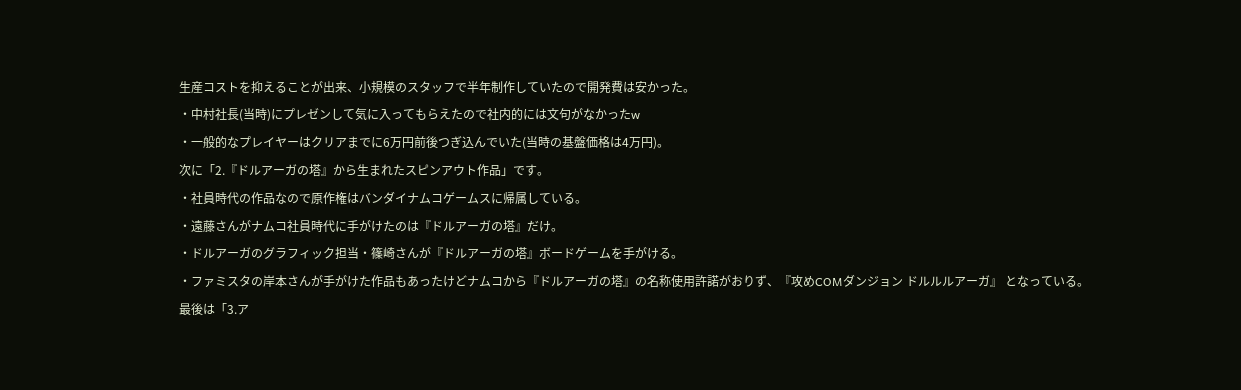生産コストを抑えることが出来、小規模のスタッフで半年制作していたので開発費は安かった。
・中村社長(当時)にプレゼンして気に入ってもらえたので社内的には文句がなかったw
・一般的なプレイヤーはクリアまでに6万円前後つぎ込んでいた(当時の基盤価格は4万円)。
次に「2.『ドルアーガの塔』から生まれたスピンアウト作品」です。
・社員時代の作品なので原作権はバンダイナムコゲームスに帰属している。
・遠藤さんがナムコ社員時代に手がけたのは『ドルアーガの塔』だけ。
・ドルアーガのグラフィック担当・篠崎さんが『ドルアーガの塔』ボードゲームを手がける。
・ファミスタの岸本さんが手がけた作品もあったけどナムコから『ドルアーガの塔』の名称使用許諾がおりず、『攻めCOMダンジョン ドルルルアーガ』 となっている。
最後は「3.ア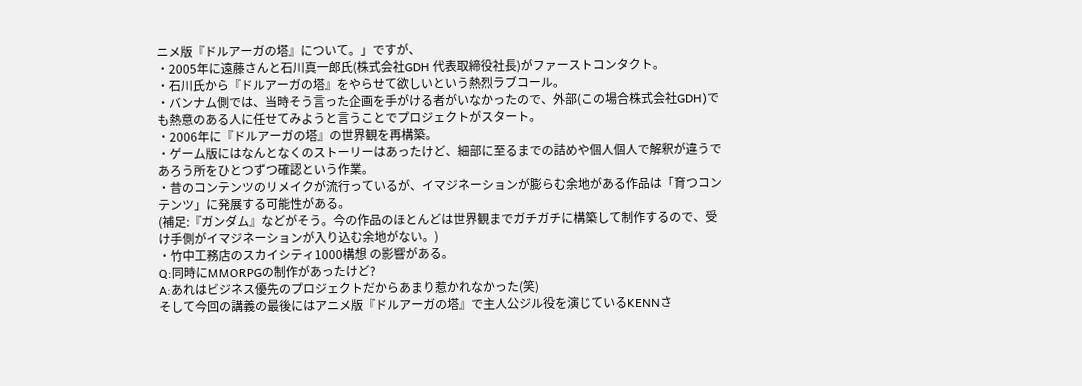ニメ版『ドルアーガの塔』について。」ですが、
・2005年に遠藤さんと石川真一郎氏(株式会社GDH 代表取締役社長)がファーストコンタクト。
・石川氏から『ドルアーガの塔』をやらせて欲しいという熱烈ラブコール。
・バンナム側では、当時そう言った企画を手がける者がいなかったので、外部(この場合株式会社GDH)でも熱意のある人に任せてみようと言うことでプロジェクトがスタート。
・2006年に『ドルアーガの塔』の世界観を再構築。
・ゲーム版にはなんとなくのストーリーはあったけど、細部に至るまでの詰めや個人個人で解釈が違うであろう所をひとつずつ確認という作業。
・昔のコンテンツのリメイクが流行っているが、イマジネーションが膨らむ余地がある作品は「育つコンテンツ」に発展する可能性がある。
(補足:『ガンダム』などがそう。今の作品のほとんどは世界観までガチガチに構築して制作するので、受け手側がイマジネーションが入り込む余地がない。)
・竹中工務店のスカイシティ1000構想 の影響がある。
Q:同時にMMORPGの制作があったけど?
A:あれはビジネス優先のプロジェクトだからあまり惹かれなかった(笑)
そして今回の講義の最後にはアニメ版『ドルアーガの塔』で主人公ジル役を演じているKENNさ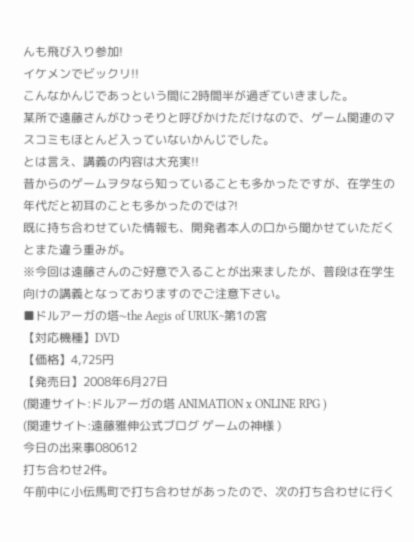んも飛び入り参加!
イケメンでビックリ!!
こんなかんじであっという間に2時間半が過ぎていきました。
某所で遠藤さんがひっそりと呼びかけただけなので、ゲーム関連のマスコミもほとんど入っていないかんじでした。
とは言え、講義の内容は大充実!!
昔からのゲームヲタなら知っていることも多かったですが、在学生の年代だと初耳のことも多かったのでは?!
既に持ち合わせていた情報も、開発者本人の口から聞かせていただくとまた違う重みが。
※今回は遠藤さんのご好意で入ることが出来ましたが、普段は在学生向けの講義となっておりますのでご注意下さい。
■ドルアーガの塔~the Aegis of URUK~第1の宮
【対応機種】DVD
【価格】4,725円
【発売日】2008年6月27日
(関連サイト:ドルアーガの塔 ANIMATION x ONLINE RPG )
(関連サイト:遠藤雅伸公式ブログ ゲームの神様 )
今日の出来事080612
打ち合わせ2件。
午前中に小伝馬町で打ち合わせがあったので、次の打ち合わせに行く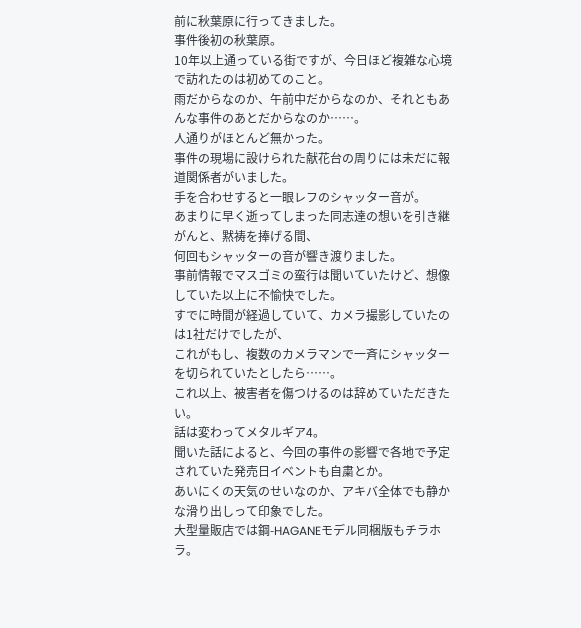前に秋葉原に行ってきました。
事件後初の秋葉原。
10年以上通っている街ですが、今日ほど複雑な心境で訪れたのは初めてのこと。
雨だからなのか、午前中だからなのか、それともあんな事件のあとだからなのか……。
人通りがほとんど無かった。
事件の現場に設けられた献花台の周りには未だに報道関係者がいました。
手を合わせすると一眼レフのシャッター音が。
あまりに早く逝ってしまった同志達の想いを引き継がんと、黙祷を捧げる間、
何回もシャッターの音が響き渡りました。
事前情報でマスゴミの蛮行は聞いていたけど、想像していた以上に不愉快でした。
すでに時間が経過していて、カメラ撮影していたのは1社だけでしたが、
これがもし、複数のカメラマンで一斉にシャッターを切られていたとしたら……。
これ以上、被害者を傷つけるのは辞めていただきたい。
話は変わってメタルギア4。
聞いた話によると、今回の事件の影響で各地で予定されていた発売日イベントも自粛とか。
あいにくの天気のせいなのか、アキバ全体でも静かな滑り出しって印象でした。
大型量販店では鋼-HAGANEモデル同梱版もチラホラ。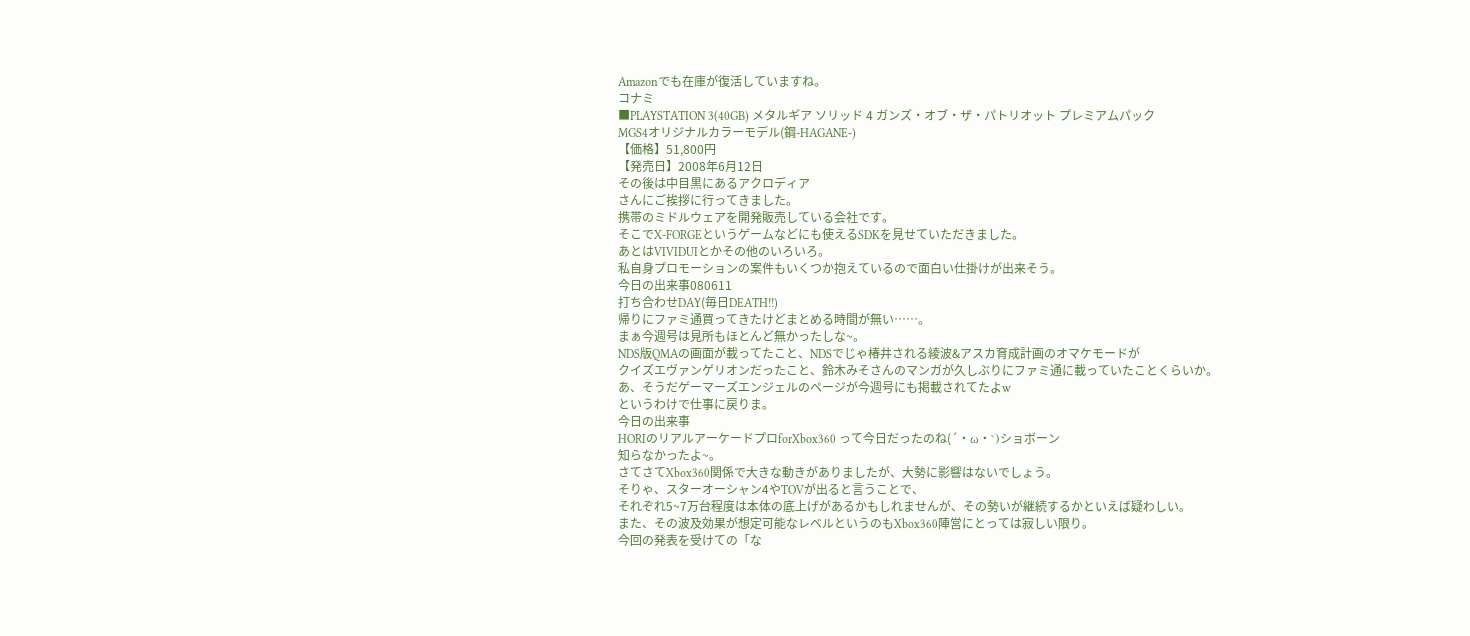Amazonでも在庫が復活していますね。
コナミ
■PLAYSTATION 3(40GB) メタルギア ソリッド 4 ガンズ・オブ・ザ・パトリオット プレミアムパック
MGS4オリジナルカラーモデル(鋼-HAGANE-)
【価格】51,800円
【発売日】2008年6月12日
その後は中目黒にあるアクロディア
さんにご挨拶に行ってきました。
携帯のミドルウェアを開発販売している会社です。
そこでX-FORGEというゲームなどにも使えるSDKを見せていただきました。
あとはVIVIDUIとかその他のいろいろ。
私自身プロモーションの案件もいくつか抱えているので面白い仕掛けが出来そう。
今日の出来事080611
打ち合わせDAY(毎日DEATH!!)
帰りにファミ通買ってきたけどまとめる時間が無い……。
まぁ今週号は見所もほとんど無かったしな~。
NDS版QMAの画面が載ってたこと、NDSでじゃ椿井される綾波&アスカ育成計画のオマケモードが
クイズエヴァンゲリオンだったこと、鈴木みそさんのマンガが久しぶりにファミ通に載っていたことくらいか。
あ、そうだゲーマーズエンジェルのページが今週号にも掲載されてたよw
というわけで仕事に戻りま。
今日の出来事
HORIのリアルアーケードプロforXbox360 って今日だったのね(´・ω・`)ショボーン
知らなかったよ~。
さてさてXbox360関係で大きな動きがありましたが、大勢に影響はないでしょう。
そりゃ、スターオーシャン4やTOVが出ると言うことで、
それぞれ5~7万台程度は本体の底上げがあるかもしれませんが、その勢いが継続するかといえば疑わしい。
また、その波及効果が想定可能なレベルというのもXbox360陣営にとっては寂しい限り。
今回の発表を受けての「な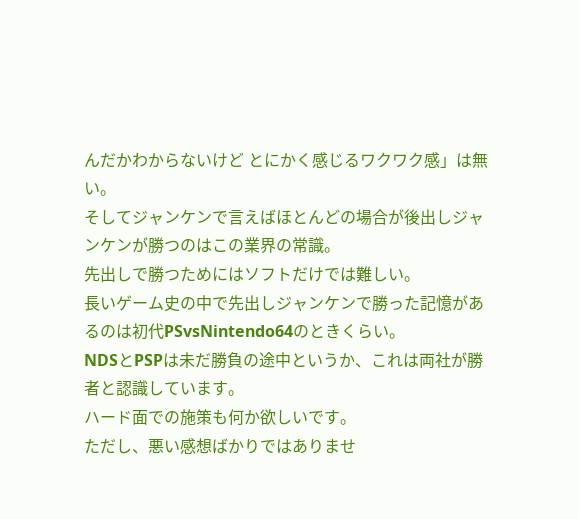んだかわからないけど とにかく感じるワクワク感」は無い。
そしてジャンケンで言えばほとんどの場合が後出しジャンケンが勝つのはこの業界の常識。
先出しで勝つためにはソフトだけでは難しい。
長いゲーム史の中で先出しジャンケンで勝った記憶があるのは初代PSvsNintendo64のときくらい。
NDSとPSPは未だ勝負の途中というか、これは両社が勝者と認識しています。
ハード面での施策も何か欲しいです。
ただし、悪い感想ばかりではありませ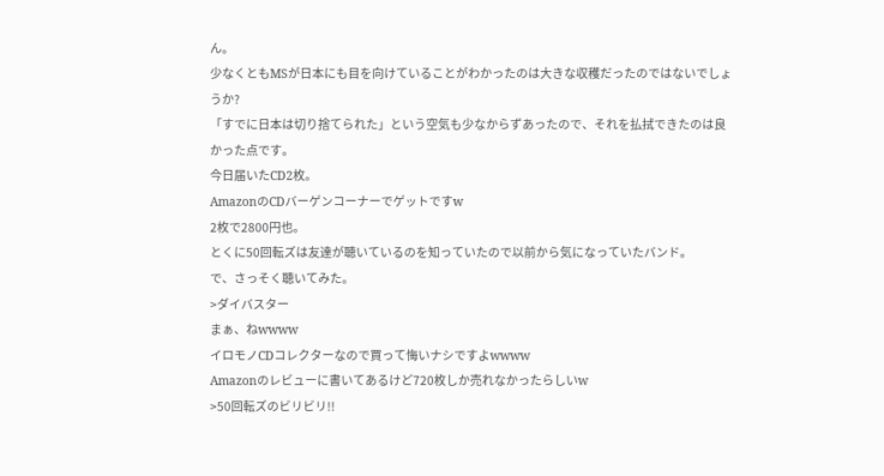ん。
少なくともMSが日本にも目を向けていることがわかったのは大きな収穫だったのではないでしょうか?
「すでに日本は切り捨てられた」という空気も少なからずあったので、それを払拭できたのは良かった点です。
今日届いたCD2枚。
AmazonのCDバーゲンコーナーでゲットですw
2枚で2800円也。
とくに50回転ズは友達が聴いているのを知っていたので以前から気になっていたバンド。
で、さっそく聴いてみた。
>ダイバスター
まぁ、ねwwww
イロモノCDコレクターなので買って悔いナシですよwwww
Amazonのレビューに書いてあるけど720枚しか売れなかったらしいw
>50回転ズのビリビリ!!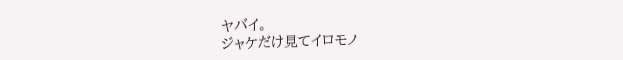ヤバイ。
ジャケだけ見てイロモノ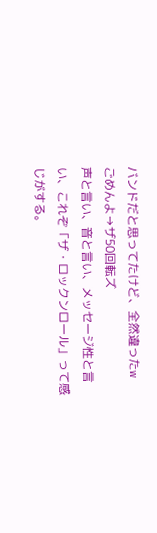バンドだと思ってたけど、全然違ったw
ごめんよ→ザ50回転ズ
声と言い、音と言い、メッセージ性と言い、これぞ「ザ・ロックンロール」って感じがする。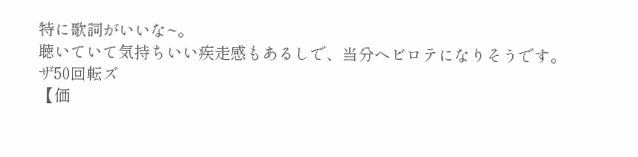特に歌詞がいいな~。
聴いていて気持ちいい疾走感もあるしで、当分ヘビロテになりそうです。
ザ50回転ズ
【価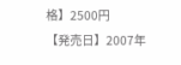格】2500円
【発売日】2007年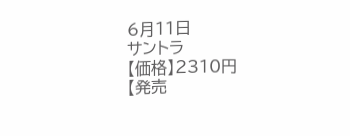6月11日
サントラ
【価格】2310円
【発売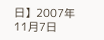日】2007年11月7日